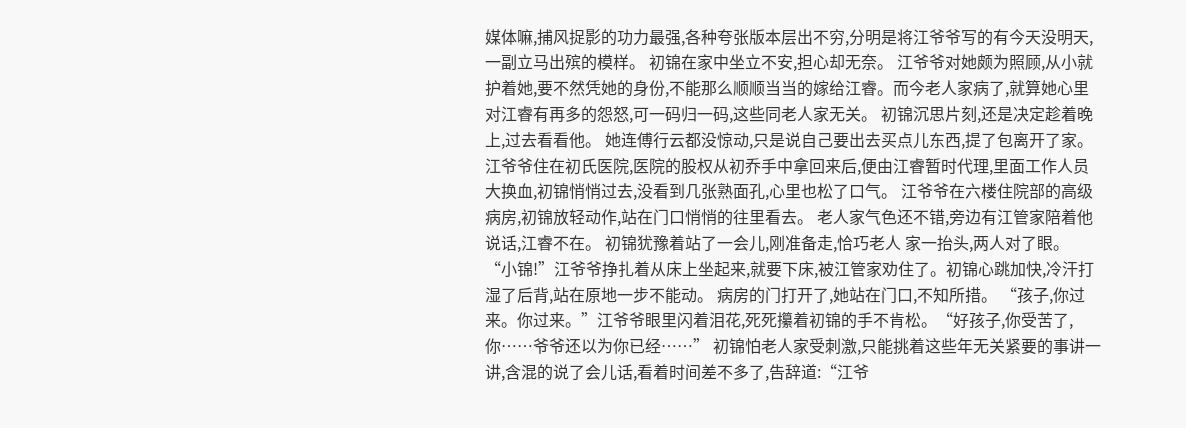媒体嘛,捕风捉影的功力最强,各种夸张版本层出不穷,分明是将江爷爷写的有今天没明天,一副立马出殡的模样。 初锦在家中坐立不安,担心却无奈。 江爷爷对她颇为照顾,从小就护着她,要不然凭她的身份,不能那么顺顺当当的嫁给江睿。而今老人家病了,就算她心里对江睿有再多的怨怒,可一码归一码,这些同老人家无关。 初锦沉思片刻,还是决定趁着晚上,过去看看他。 她连傅行云都没惊动,只是说自己要出去买点儿东西,提了包离开了家。 江爷爷住在初氏医院,医院的股权从初乔手中拿回来后,便由江睿暂时代理,里面工作人员大换血,初锦悄悄过去,没看到几张熟面孔,心里也松了口气。 江爷爷在六楼住院部的高级病房,初锦放轻动作,站在门口悄悄的往里看去。 老人家气色还不错,旁边有江管家陪着他说话,江睿不在。 初锦犹豫着站了一会儿,刚准备走,恰巧老人 家一抬头,两人对了眼。 “小锦!”江爷爷挣扎着从床上坐起来,就要下床,被江管家劝住了。初锦心跳加快,冷汗打湿了后背,站在原地一步不能动。 病房的门打开了,她站在门口,不知所措。 “孩子,你过来。你过来。”江爷爷眼里闪着泪花,死死攥着初锦的手不肯松。“好孩子,你受苦了,你……爷爷还以为你已经……” 初锦怕老人家受刺激,只能挑着这些年无关紧要的事讲一讲,含混的说了会儿话,看着时间差不多了,告辞道:“江爷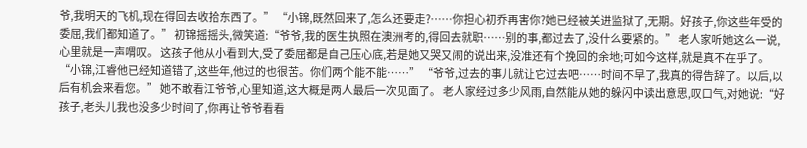爷,我明天的飞机,现在得回去收拾东西了。” “小锦,既然回来了,怎么还要走?……你担心初乔再害你?她已经被关进监狱了,无期。好孩子,你这些年受的委屈,我们都知道了。” 初锦摇摇头,微笑道:“爷爷,我的医生执照在澳洲考的,得回去就职……别的事,都过去了,没什么要紧的。” 老人家听她这么一说,心里就是一声喟叹。 这孩子他从小看到大,受了委屈都是自己压心底,若是她又哭又闹的说出来,没准还有个挽回的余地;可如今这样,就是真不在乎了。 “小锦,江睿他已经知道错了,这些年,他过的也很苦。你们两个能不能……” “爷爷,过去的事儿就让它过去吧……时间不早了,我真的得告辞了。以后,以后有机会来看您。” 她不敢看江爷爷,心里知道,这大概是两人最后一次见面了。 老人家经过多少风雨,自然能从她的躲闪中读出意思,叹口气,对她说:“好孩子,老头儿我也没多少时间了,你再让爷爷看看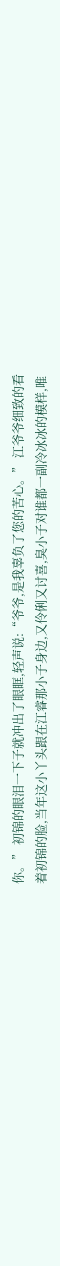你。” 初锦的眼泪一下子就冲出了眼眶,轻声说:“爷爷,是我辜负了您的苦心。” 江爷爷细致的看着初锦的脸,当年这小丫头跟在江睿那小子身边,又伶俐又讨喜,臭小子对谁都一副冷冰冰的模样,唯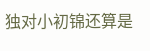独对小初锦还算是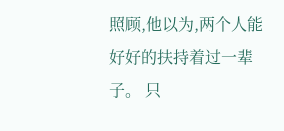照顾,他以为,两个人能好好的扶持着过一辈子。 只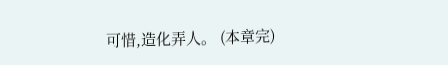可惜,造化弄人。 (本章完)